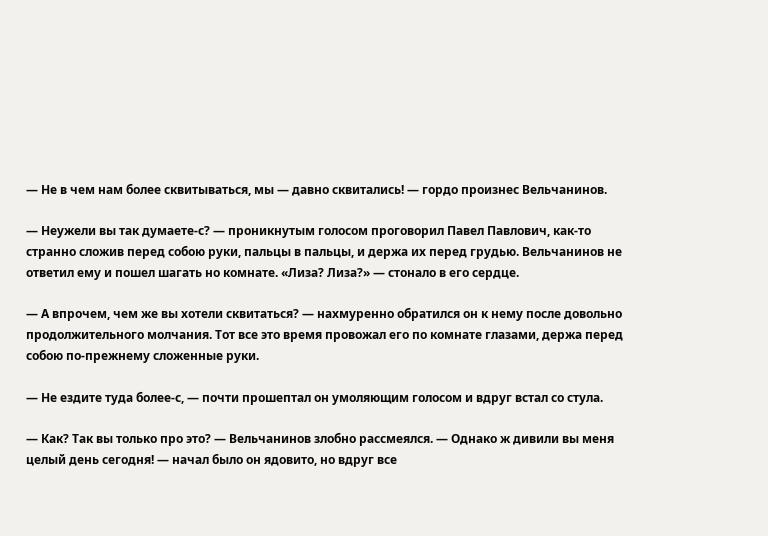— Не в чем нам более сквитываться, мы — давно сквитались! — гордо произнес Вельчанинов.

— Неужели вы так думаете-с? — проникнутым голосом проговорил Павел Павлович, как-то странно сложив перед собою руки, пальцы в пальцы, и держа их перед грудью. Вельчанинов не ответил ему и пошел шагать но комнате. «Лиза? Лиза?» — стонало в его сердце.

— А впрочем, чем же вы хотели сквитаться? — нахмуренно обратился он к нему после довольно продолжительного молчания. Тот все это время провожал его по комнате глазами, держа перед собою по-прежнему сложенные руки.

— Не ездите туда более-с, — почти прошептал он умоляющим голосом и вдруг встал со стула.

— Как? Так вы только про это? — Вельчанинов злобно рассмеялся. — Однако ж дивили вы меня целый день сегодня! — начал было он ядовито, но вдруг все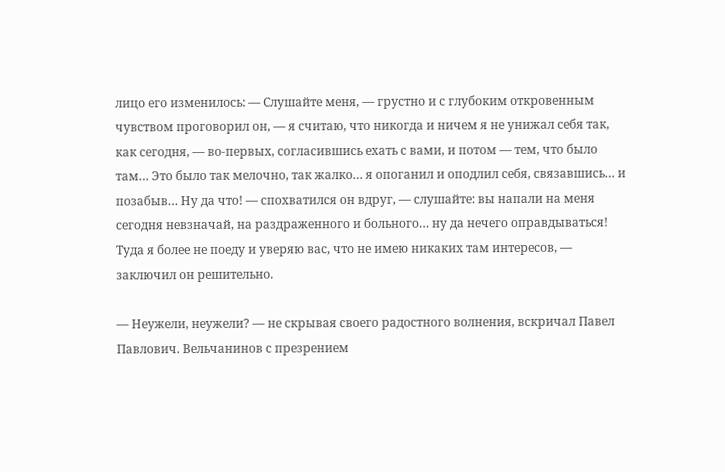лицо его изменилось: — Слушайте меня, — грустно и с глубоким откровенным чувством проговорил он, — я считаю, что никогда и ничем я не унижал себя так, как сегодня, — во-первых, согласившись ехать с вами, и потом — тем, что было там… Это было так мелочно, так жалко… я опоганил и оподлил себя, связавшись… и позабыв… Ну да что! — спохватился он вдруг, — слушайте: вы напали на меня сегодня невзначай, на раздраженного и больного… ну да нечего оправдываться! Туда я более не поеду и уверяю вас, что не имею никаких там интересов, — заключил он решительно.

— Неужели, неужели? — не скрывая своего радостного волнения, вскричал Павел Павлович. Вельчанинов с презрением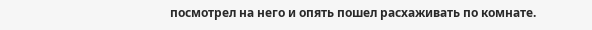посмотрел на него и опять пошел расхаживать по комнате.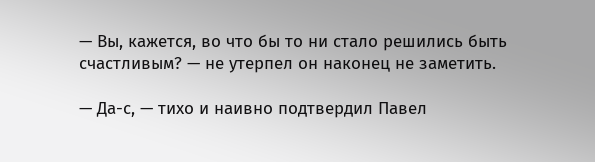— Вы, кажется, во что бы то ни стало решились быть счастливым? — не утерпел он наконец не заметить.

— Да-с, — тихо и наивно подтвердил Павел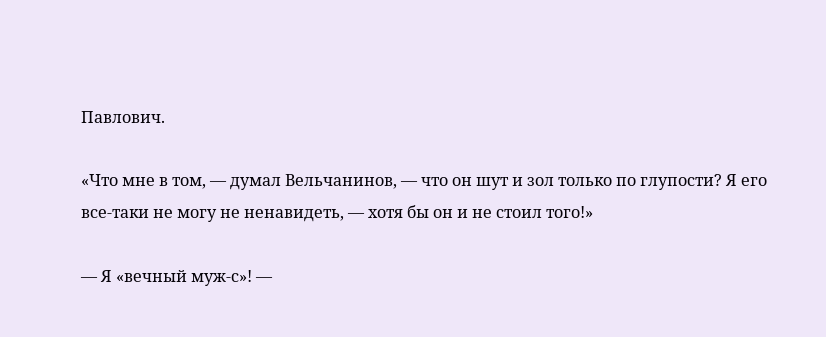Павлович.

«Что мне в том, — думал Вельчанинов, — что он шут и зол только по глупости? Я его все-таки не могу не ненавидеть, — хотя бы он и не стоил того!»

— Я «вечный муж-с»! —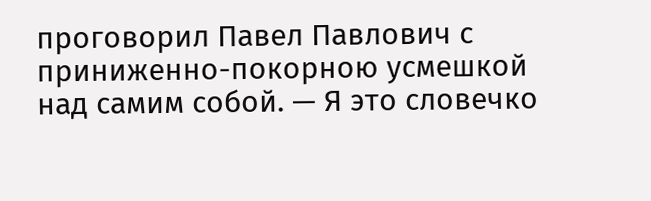проговорил Павел Павлович с приниженно-покорною усмешкой над самим собой. — Я это словечко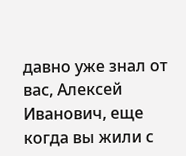давно уже знал от вас, Алексей Иванович, еще когда вы жили с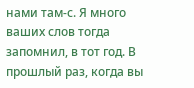нами там-с. Я много ваших слов тогда запомнил, в тот год. В прошлый раз, когда вы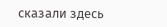сказали здесь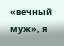«вечный муж», я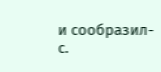и сообразил-с.